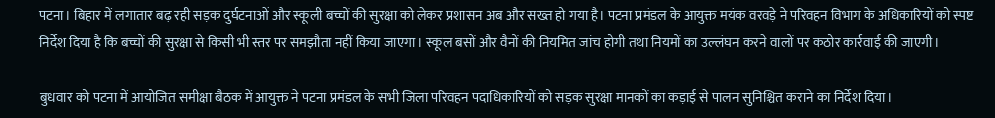पटना। बिहार में लगातार बढ़ रही सड़क दुर्घटनाओं और स्कूली बच्चों की सुरक्षा को लेकर प्रशासन अब और सख्त हो गया है। पटना प्रमंडल के आयुक्त मयंक वरवड़े ने परिवहन विभाग के अधिकारियों को स्पष्ट निर्देश दिया है कि बच्चों की सुरक्षा से किसी भी स्तर पर समझौता नहीं किया जाएगा। स्कूल बसों और वैनों की नियमित जांच होगी तथा नियमों का उल्लंघन करने वालों पर कठोर कार्रवाई की जाएगी।

बुधवार को पटना में आयोजित समीक्षा बैठक में आयुक्त ने पटना प्रमंडल के सभी जिला परिवहन पदाधिकारियों को सड़क सुरक्षा मानकों का कड़ाई से पालन सुनिश्चित कराने का निर्देश दिया।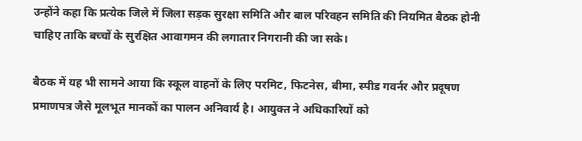उन्होंने कहा कि प्रत्येक जिले में जिला सड़क सुरक्षा समिति और बाल परिवहन समिति की नियमित बैठक होनी चाहिए ताकि बच्चों के सुरक्षित आवागमन की लगातार निगरानी की जा सके।

बैठक में यह भी सामने आया कि स्कूल वाहनों के लिए परमिट, फिटनेस, बीमा, स्पीड गवर्नर और प्रदूषण प्रमाणपत्र जैसे मूलभूत मानकों का पालन अनिवार्य है। आयुक्त ने अधिकारियों को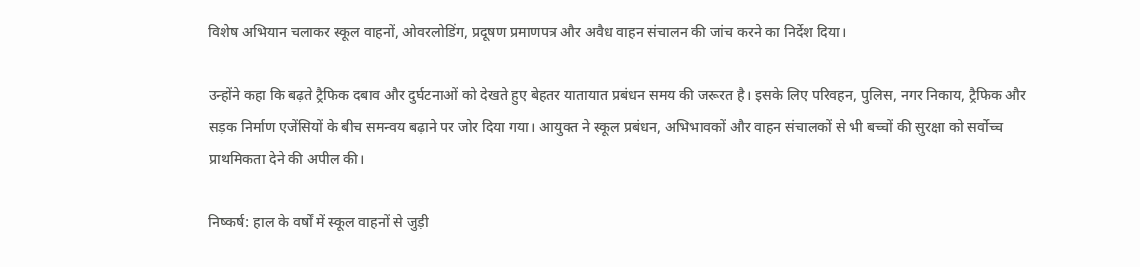विशेष अभियान चलाकर स्कूल वाहनों, ओवरलोडिंग, प्रदूषण प्रमाणपत्र और अवैध वाहन संचालन की जांच करने का निर्देश दिया।

उन्होंने कहा कि बढ़ते ट्रैफिक दबाव और दुर्घटनाओं को देखते हुए बेहतर यातायात प्रबंधन समय की जरूरत है। इसके लिए परिवहन, पुलिस, नगर निकाय, ट्रैफिक और सड़क निर्माण एजेंसियों के बीच समन्वय बढ़ाने पर जोर दिया गया। आयुक्त ने स्कूल प्रबंधन, अभिभावकों और वाहन संचालकों से भी बच्चों की सुरक्षा को सर्वोच्च प्राथमिकता देने की अपील की।

निष्कर्ष: हाल के वर्षों में स्कूल वाहनों से जुड़ी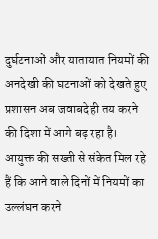दुर्घटनाओं और यातायात नियमों की अनदेखी की घटनाओं को देखते हुए प्रशासन अब जवाबदेही तय करने की दिशा में आगे बढ़ रहा है। आयुक्त की सख्ती से संकेत मिल रहे हैं कि आने वाले दिनों में नियमों का उल्लंघन करने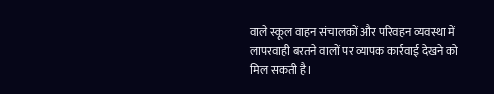वाले स्कूल वाहन संचालकों और परिवहन व्यवस्था में लापरवाही बरतने वालों पर व्यापक कार्रवाई देखने को मिल सकती है।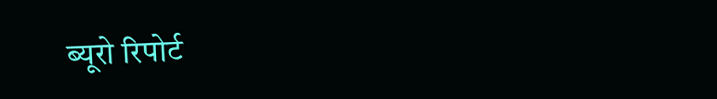ब्यूरो रिपोर्ट